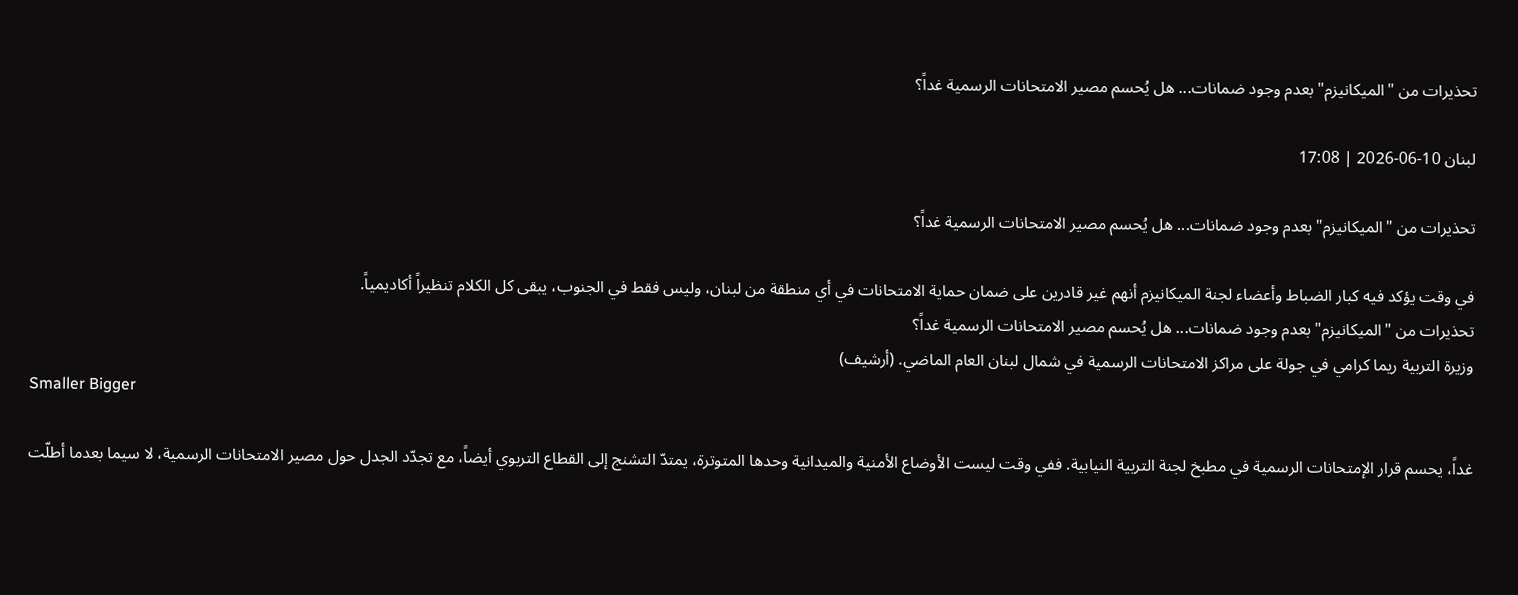تحذيرات من "الميكانيزم" بعدم وجود ضمانات... هل يُحسم مصير الامتحانات الرسمية غداً؟

لبنان 10-06-2026 | 17:08

تحذيرات من "الميكانيزم" بعدم وجود ضمانات... هل يُحسم مصير الامتحانات الرسمية غداً؟

في وقت يؤكد فيه كبار الضباط وأعضاء لجنة الميكانيزم أنهم غير قادرين على ضمان حماية الامتحانات في أي منطقة من لبنان، وليس فقط في الجنوب، يبقى كل الكلام تنظيراً أكاديمياً.
تحذيرات من "الميكانيزم" بعدم وجود ضمانات... هل يُحسم مصير الامتحانات الرسمية غداً؟
وزيرة التربية ريما كرامي في جولة على مراكز الامتحانات الرسمية في شمال لبنان العام الماضي. (أرشيف)
Smaller Bigger

غداً، يحسم قرار الإمتحانات الرسمية في مطبخ لجنة التربية النيابية. ففي وقت ليست الأوضاع الأمنية والميدانية وحدها المتوترة، يمتدّ التشنج إلى القطاع التربوي أيضاً، مع تجدّد الجدل حول مصير الامتحانات الرسمية، لا سيما بعدما أطلّت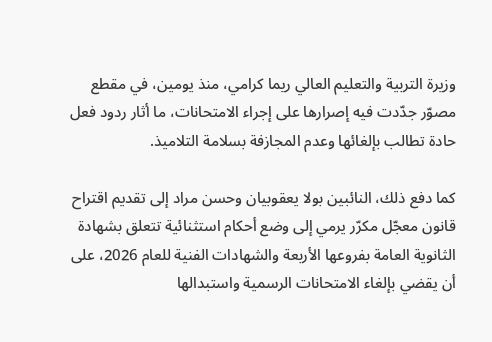وزيرة التربية والتعليم العالي ريما كرامي، منذ يومين، في مقطع مصوّر جدّدت فيه إصرارها على إجراء الامتحانات، ما أثار ردود فعل حادة تطالب بإلغائها وعدم المجازفة بسلامة التلاميذ.

كما دفع ذلك، النائبين بولا يعقوبيان وحسن مراد إلى تقديم اقتراح قانون معجّل مكرّر يرمي إلى وضع أحكام استثنائية تتعلق بشهادة الثانوية العامة بفروعها الأربعة والشهادات الفنية للعام 2026، على أن يقضي بإلغاء الامتحانات الرسمية واستبدالها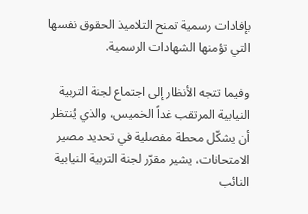بإفادات رسمية تمنح التلاميذ الحقوق نفسها التي تؤمنها الشهادات الرسمية.

وفيما تتجه الأنظار إلى اجتماع لجنة التربية النيابية المرتقب غداً الخميس، والذي يُنتظر أن يشكّل محطة مفصلية في تحديد مصير الامتحانات، يشير مقرّر لجنة التربية النيابية النائب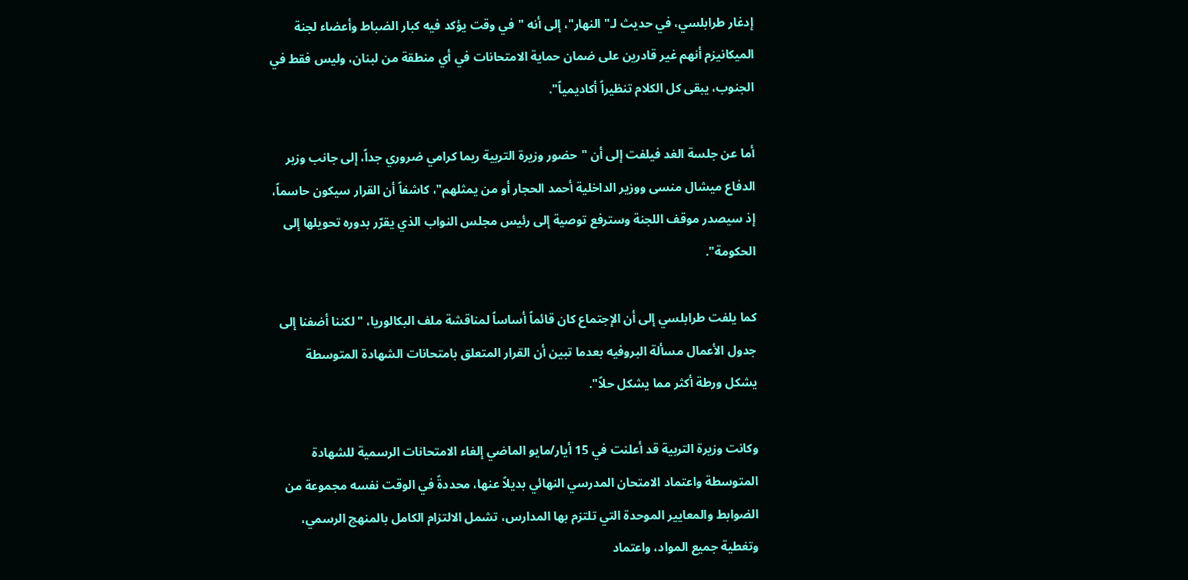إدغار طرابلسي، في حديث لـ"النهار"، إلى أنه "في وقت يؤكد فيه كبار الضباط وأعضاء لجنة الميكانيزم أنهم غير قادرين على ضمان حماية الامتحانات في أي منطقة من لبنان، وليس فقط في الجنوب، يبقى كل الكلام تنظيراً أكاديمياً".

أما عن جلسة الغد فيلفت إلى أن "حضور وزيرة التربية ريما كرامي ضروري جداً، إلى جانب وزير الدفاع ميشال منسى ووزير الداخلية أحمد الحجار أو من يمثلهم"، كاشفاً أن القرار سيكون حاسماً، إذ سيصدر موقف اللجنة وسترفع توصية إلى رئيس مجلس النواب الذي يقرّر بدوره تحويلها إلى الحكومة".

كما يلفت طرابلسي إلى أن الإجتماع كان قائماً أساساً لمناقشة ملف البكالوريا، "لكننا أضفنا إلى جدول الأعمال مسألة البروفيه بعدما تبين أن القرار المتعلق بامتحانات الشهادة المتوسطة يشكل ورطة أكثر مما يشكل حلاً".

وكانت وزيرة التربية قد أعلنت في 15 أيار/مايو الماضي إلغاء الامتحانات الرسمية للشهادة المتوسطة واعتماد الامتحان المدرسي النهائي بديلاً عنها، محددةً في الوقت نفسه مجموعة من الضوابط والمعايير الموحدة التي تلتزم بها المدارس، تشمل الالتزام الكامل بالمنهج الرسمي، وتغطية جميع المواد، واعتماد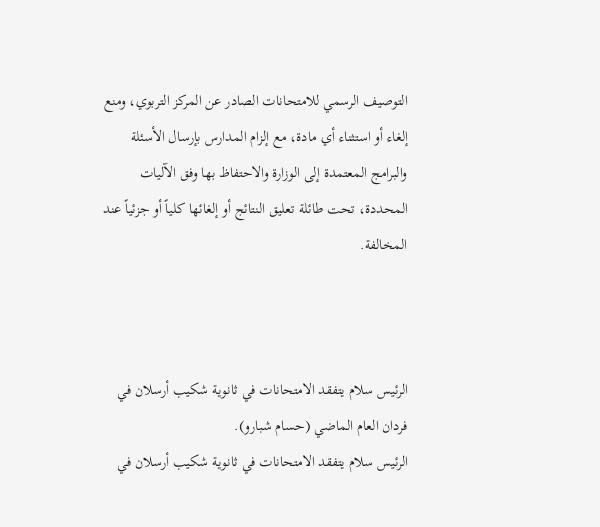التوصيف الرسمي للامتحانات الصادر عن المركز التربوي، ومنع إلغاء أو استثناء أي مادة، مع إلزام المدارس بإرسال الأسئلة والبرامج المعتمدة إلى الوزارة والاحتفاظ بها وفق الآليات المحددة، تحت طائلة تعليق النتائج أو إلغائها كلياً أو جزئياً عند المخالفة.



الرئيس سلام يتفقد الامتحانات في ثانوية شكيب أرسلان في فردان العام الماضي (حسام شبارو).
الرئيس سلام يتفقد الامتحانات في ثانوية شكيب أرسلان في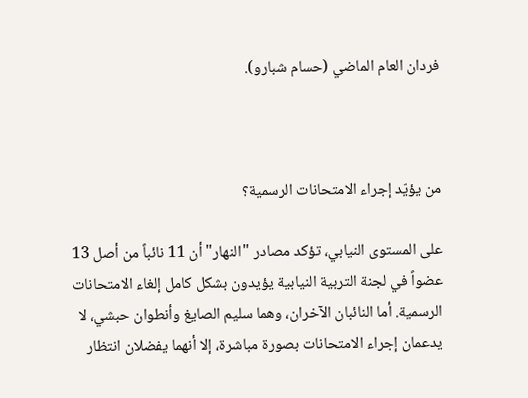فردان العام الماضي (حسام شبارو).



من يؤيّد إجراء الامتحانات الرسمية؟

على المستوى النيابي، تؤكد مصادر "النهار" أن 11 نائباً من أصل 13 عضواً في لجنة التربية النيابية يؤيدون بشكل كامل إلغاء الامتحانات الرسمية. أما النائبان الآخران، وهما سليم الصايغ وأنطوان حبشي، لا يدعمان إجراء الامتحانات بصورة مباشرة، إلا أنهما يفضلان انتظار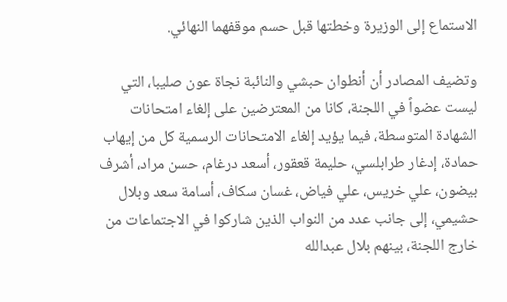الاستماع إلى الوزيرة وخطتها قبل حسم موقفهما النهائي.

وتضيف المصادر أن أنطوان حبشي والنائبة نجاة عون صليبا، التي ليست عضواً في اللجنة، كانا من المعترضين على إلغاء امتحانات الشهادة المتوسطة، فيما يؤيد إلغاء الامتحانات الرسمية كل من إيهاب حمادة، إدغار طرابلسي، حليمة قعقور، أسعد درغام، حسن مراد، أشرف بيضون، علي خريس، علي فياض، غسان سكاف، أسامة سعد وبلال حشيمي، إلى جانب عدد من النواب الذين شاركوا في الاجتماعات من خارج اللجنة، بينهم بلال عبدالله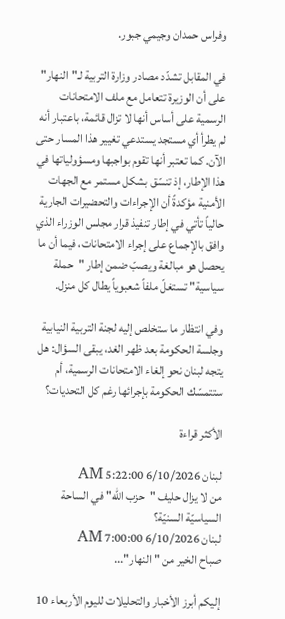وفراس حمدان وجيمي جبور.

في المقابل تشدّد مصادر وزارة التربية لـ"النهار" على أن الوزيرة تتعامل مع ملف الامتحانات الرسمية على أساس أنها لا تزال قائمة، باعتبار أنه لم يطرأ أي مستجد يستدعي تغيير هذا المسار حتى الآن. كما تعتبر أنها تقوم بواجبها ومسؤولياتها في هذا الإطار، إذ تنسّق بشكل مستمر مع الجهات الأمنية مؤكدةً أن الإجراءات والتحضيرات الجارية حالياً تأتي في إطار تنفيذ قرار مجلس الوزراء الذي وافق بالإجماع على إجراء الامتحانات، فيما أن ما يحصل هو مبالغة ويصبّ ضمن إطار "حملة سياسية" تستغلّ ملفاً شعبوياً يطال كل منزل.

وفي انتظار ما ستخلص إليه لجنة التربية النيابية وجلسة الحكومة بعد ظهر الغد، يبقى السؤال: هل يتجه لبنان نحو إلغاء الامتحانات الرسمية، أم ستتمسّك الحكومة بإجرائها رغم كل التحديات؟

الأكثر قراءة

لبنان 6/10/2026 5:22:00 AM
من لا يزال حليف "حزب الله" في الساحة السياسيّة السنيّة؟
لبنان 6/10/2026 7:00:00 AM
صباح الخير من "النهار"...

إليكم أبرز الأخبار والتحليلات لليوم الأربعاء 10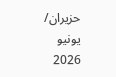حزيران/ يونيو 2026